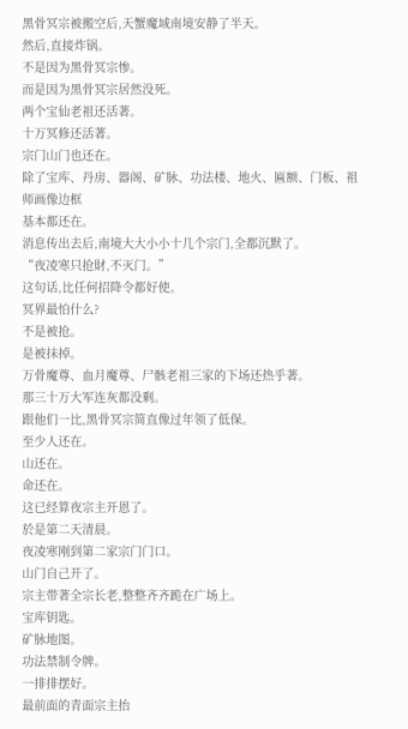黑骨冥宗被搬空后,天蟹魔域南境安静了半天。
然后,直接炸锅。
不是因为黑骨冥宗惨。
而是因为黑骨冥宗居然没死。
两个宝仙老祖还活著。
十万冥修还活著。
宗门山门也还在。
除了宝库、丹房、器阁、矿脉、功法楼、地火、匾额、门板、祖师画像边框
基本都还在。
消息传出去后,南境大大小小十几个宗门,全都沉默了。
“夜凌寒只抢財,不灭门。”
这句话,比任何招降令都好使。
冥界最怕什么?
不是被抢。
是被抹掉。
万骨魔尊、血月魔尊、尸骸老祖三家的下场还热乎著。
那三十万大军连灰都没剩。
跟他们一比,黑骨冥宗简直像过年领了低保。
至少人还在。
山还在。
命还在。
这已经算夜宗主开恩了。
於是第二天清晨。
夜凌寒刚到第二家宗门门口。
山门自己开了。
宗主带著全宗长老,整整齐齐跪在广场上。
宝库钥匙。
矿脉地图。
功法禁制令牌。
一排排摆好。
最前面的青面宗主抬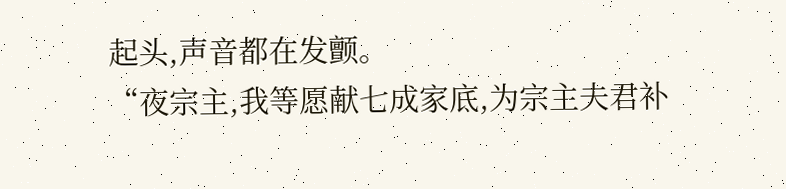起头,声音都在发颤。
“夜宗主,我等愿献七成家底,为宗主夫君补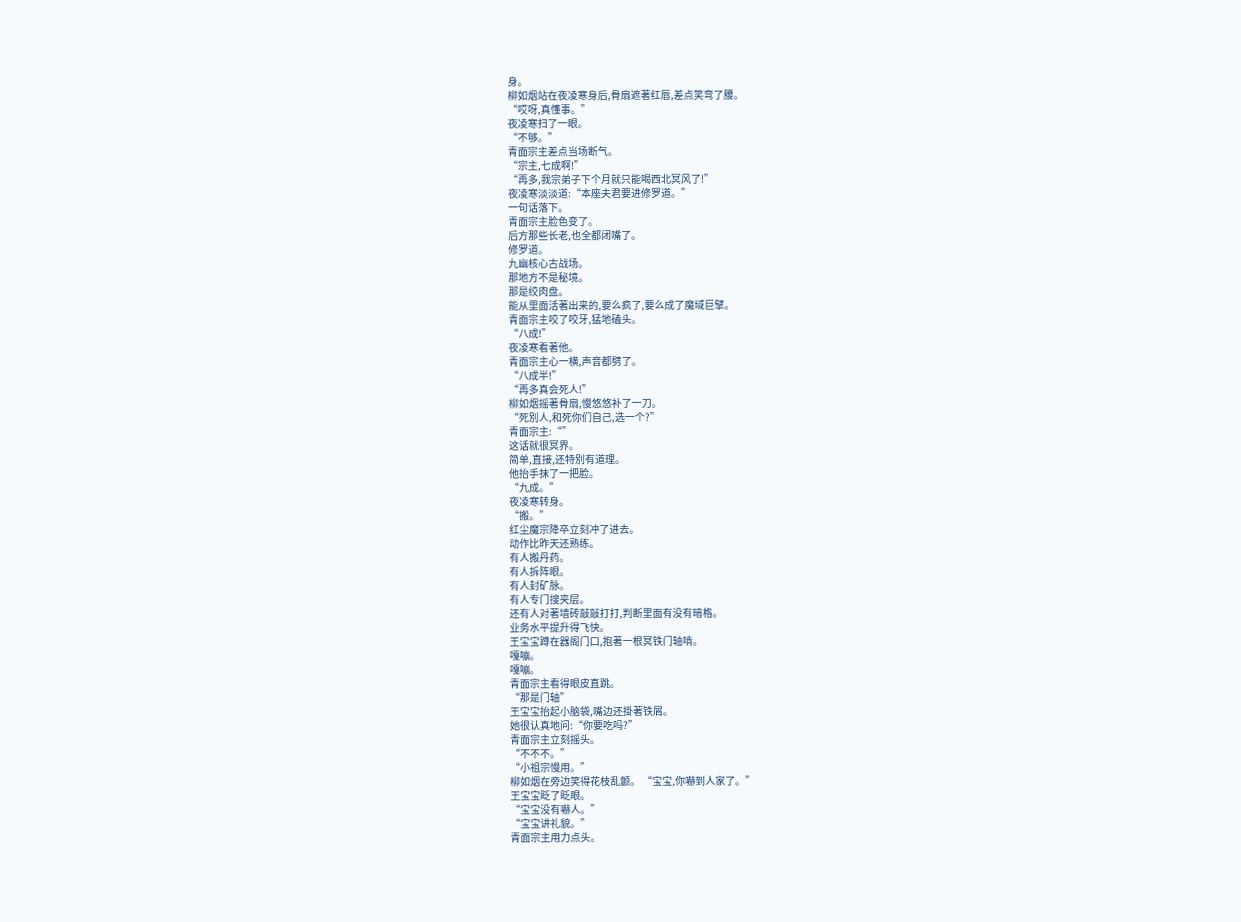身。
柳如烟站在夜凌寒身后,骨扇遮著红唇,差点笑弯了腰。
“哎呀,真懂事。”
夜凌寒扫了一眼。
“不够。”
青面宗主差点当场断气。
“宗主,七成啊!”
“再多,我宗弟子下个月就只能喝西北冥风了!”
夜凌寒淡淡道:“本座夫君要进修罗道。”
一句话落下。
青面宗主脸色变了。
后方那些长老,也全都闭嘴了。
修罗道。
九幽核心古战场。
那地方不是秘境。
那是绞肉盘。
能从里面活著出来的,要么疯了,要么成了魔域巨擘。
青面宗主咬了咬牙,猛地磕头。
“八成!”
夜凌寒看著他。
青面宗主心一横,声音都劈了。
“八成半!”
“再多真会死人!”
柳如烟摇著骨扇,慢悠悠补了一刀。
“死別人,和死你们自己,选一个?”
青面宗主:“”
这话就很冥界。
简单,直接,还特別有道理。
他抬手抹了一把脸。
“九成。”
夜凌寒转身。
“搬。”
红尘魔宗降卒立刻冲了进去。
动作比昨天还熟练。
有人搬丹药。
有人拆阵眼。
有人封矿脉。
有人专门搜夹层。
还有人对著墙砖敲敲打打,判断里面有没有暗格。
业务水平提升得飞快。
王宝宝蹲在器阁门口,抱著一根冥铁门轴啃。
嘎嘣。
嘎嘣。
青面宗主看得眼皮直跳。
“那是门轴”
王宝宝抬起小脑袋,嘴边还掛著铁屑。
她很认真地问:“你要吃吗?”
青面宗主立刻摇头。
“不不不。”
“小祖宗慢用。”
柳如烟在旁边笑得花枝乱颤。 “宝宝,你嚇到人家了。”
王宝宝眨了眨眼。
“宝宝没有嚇人。”
“宝宝讲礼貌。”
青面宗主用力点头。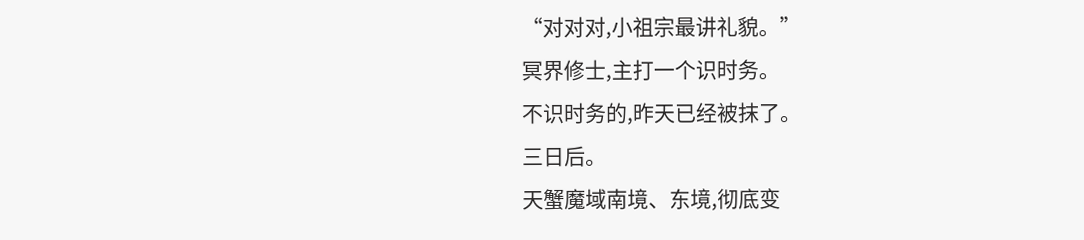“对对对,小祖宗最讲礼貌。”
冥界修士,主打一个识时务。
不识时务的,昨天已经被抹了。
三日后。
天蟹魔域南境、东境,彻底变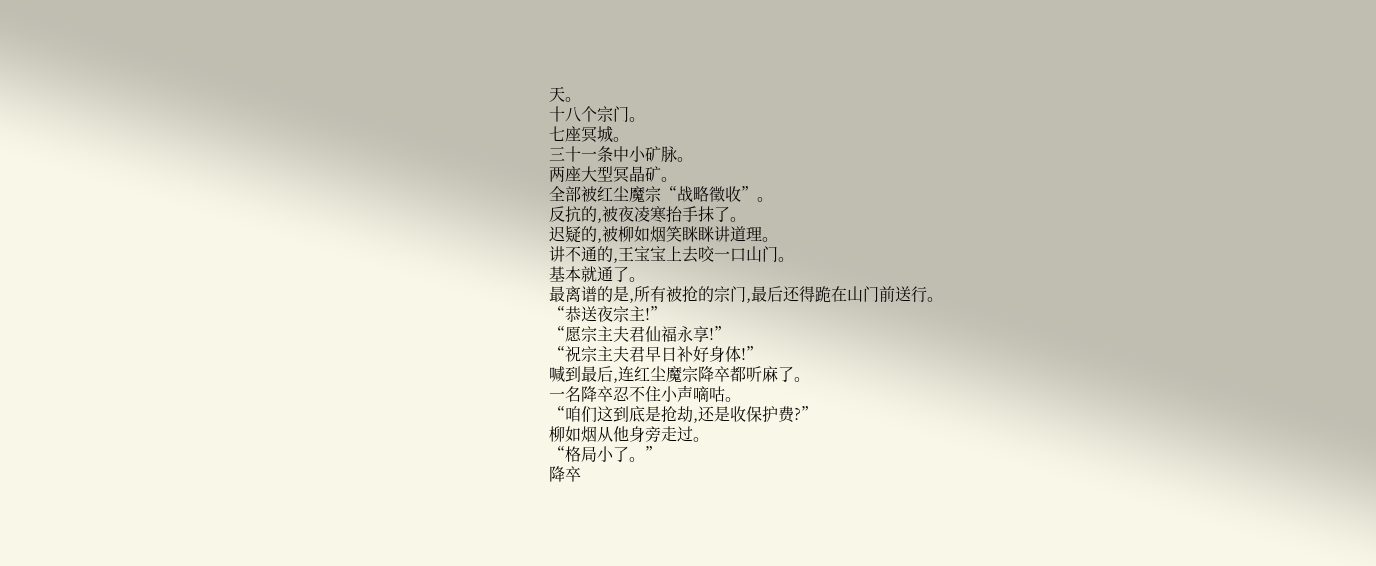天。
十八个宗门。
七座冥城。
三十一条中小矿脉。
两座大型冥晶矿。
全部被红尘魔宗“战略徵收”。
反抗的,被夜凌寒抬手抹了。
迟疑的,被柳如烟笑眯眯讲道理。
讲不通的,王宝宝上去咬一口山门。
基本就通了。
最离谱的是,所有被抢的宗门,最后还得跪在山门前送行。
“恭送夜宗主!”
“愿宗主夫君仙福永享!”
“祝宗主夫君早日补好身体!”
喊到最后,连红尘魔宗降卒都听麻了。
一名降卒忍不住小声嘀咕。
“咱们这到底是抢劫,还是收保护费?”
柳如烟从他身旁走过。
“格局小了。”
降卒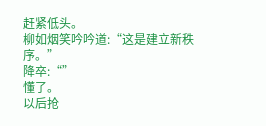赶紧低头。
柳如烟笑吟吟道:“这是建立新秩序。”
降卒:“”
懂了。
以后抢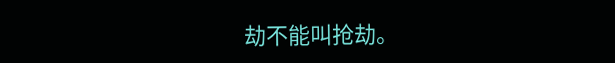劫不能叫抢劫。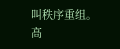叫秩序重组。
高